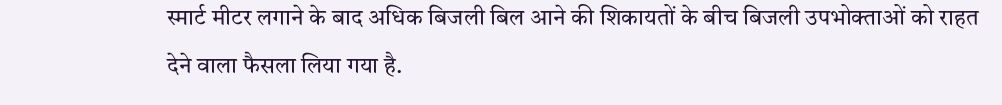स्मार्ट मीटर लगाने के बाद अधिक बिजली बिल आने की शिकायतों के बीच बिजली उपभोक्ताओं को राहत देने वाला फैसला लिया गया है.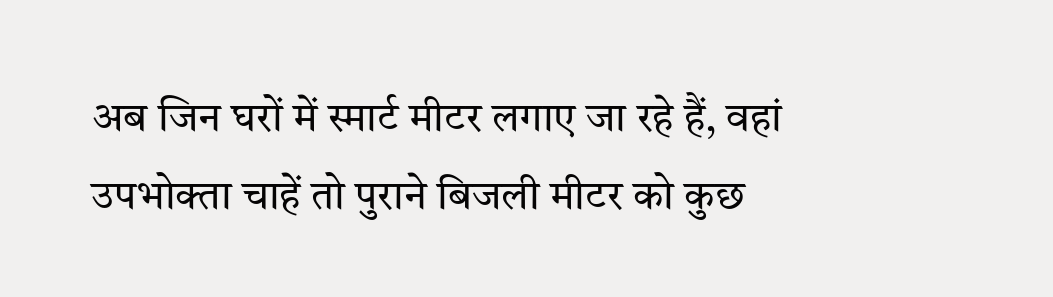अब जिन घरों में स्मार्ट मीटर लगाए जा रहे हैं, वहां उपभोक्ता चाहें तो पुराने बिजली मीटर को कुछ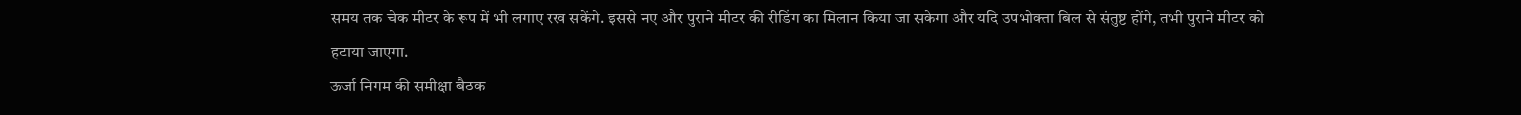समय तक चेक मीटर के रूप में भी लगाए रख सकेंगे. इससे नए और पुराने मीटर की रीडिंग का मिलान किया जा सकेगा और यदि उपभोक्ता बिल से संतुष्ट होंगे, तभी पुराने मीटर को हटाया जाएगा.
ऊर्जा निगम की समीक्षा बैठक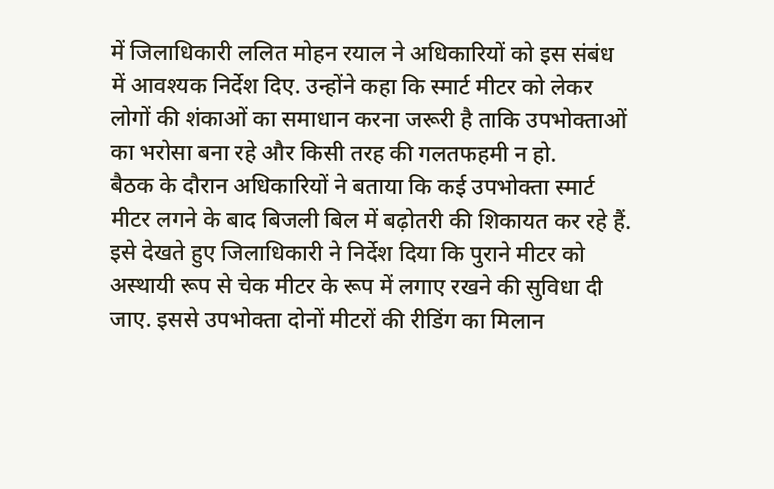में जिलाधिकारी ललित मोहन रयाल ने अधिकारियों को इस संबंध में आवश्यक निर्देश दिए. उन्होंने कहा कि स्मार्ट मीटर को लेकर लोगों की शंकाओं का समाधान करना जरूरी है ताकि उपभोक्ताओं का भरोसा बना रहे और किसी तरह की गलतफहमी न हो.
बैठक के दौरान अधिकारियों ने बताया कि कई उपभोक्ता स्मार्ट मीटर लगने के बाद बिजली बिल में बढ़ोतरी की शिकायत कर रहे हैं. इसे देखते हुए जिलाधिकारी ने निर्देश दिया कि पुराने मीटर को अस्थायी रूप से चेक मीटर के रूप में लगाए रखने की सुविधा दी जाए. इससे उपभोक्ता दोनों मीटरों की रीडिंग का मिलान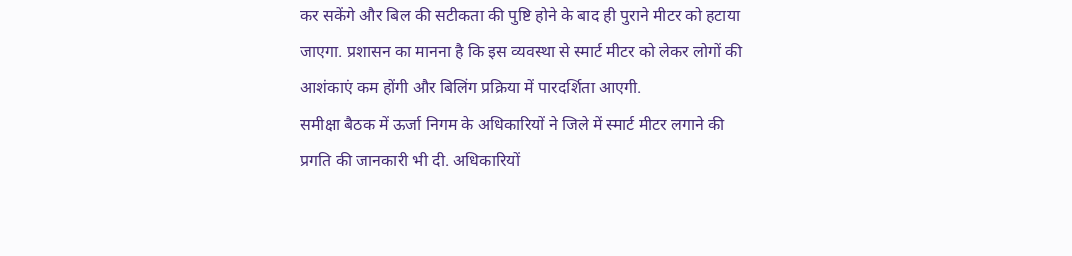कर सकेंगे और बिल की सटीकता की पुष्टि होने के बाद ही पुराने मीटर को हटाया जाएगा. प्रशासन का मानना है कि इस व्यवस्था से स्मार्ट मीटर को लेकर लोगों की आशंकाएं कम होंगी और बिलिंग प्रक्रिया में पारदर्शिता आएगी.
समीक्षा बैठक में ऊर्जा निगम के अधिकारियों ने जिले में स्मार्ट मीटर लगाने की प्रगति की जानकारी भी दी. अधिकारियों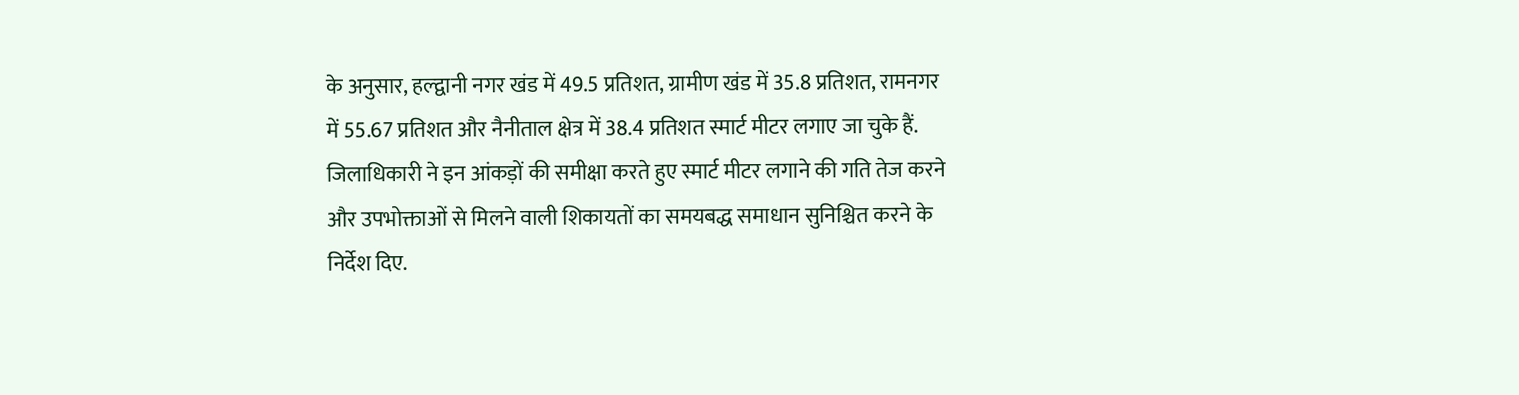के अनुसार, हल्द्वानी नगर खंड में 49.5 प्रतिशत, ग्रामीण खंड में 35.8 प्रतिशत, रामनगर में 55.67 प्रतिशत और नैनीताल क्षेत्र में 38.4 प्रतिशत स्मार्ट मीटर लगाए जा चुके हैं. जिलाधिकारी ने इन आंकड़ों की समीक्षा करते हुए स्मार्ट मीटर लगाने की गति तेज करने और उपभोक्ताओं से मिलने वाली शिकायतों का समयबद्ध समाधान सुनिश्चित करने के निर्देश दिए.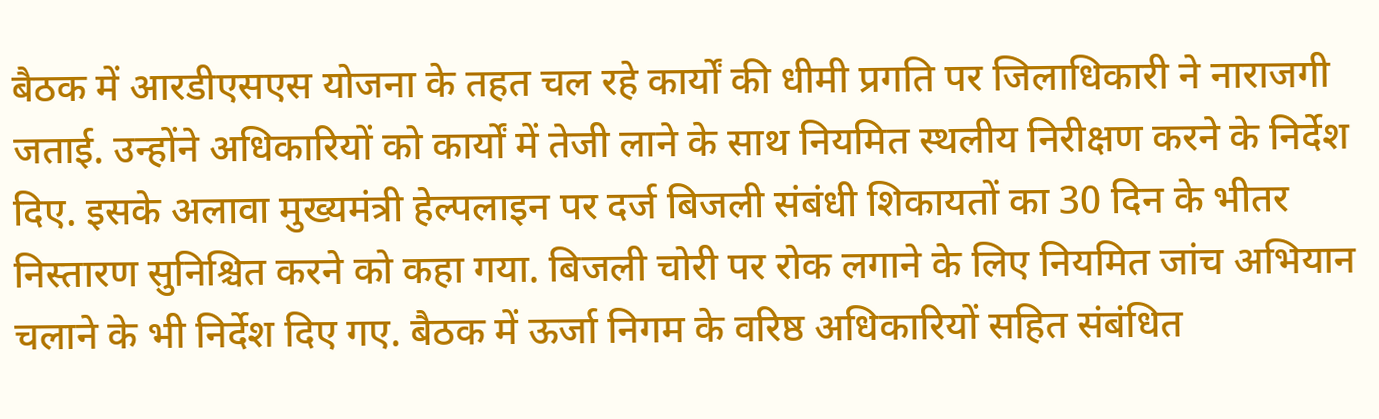बैठक में आरडीएसएस योजना के तहत चल रहे कार्यों की धीमी प्रगति पर जिलाधिकारी ने नाराजगी जताई. उन्होंने अधिकारियों को कार्यों में तेजी लाने के साथ नियमित स्थलीय निरीक्षण करने के निर्देश दिए. इसके अलावा मुख्यमंत्री हेल्पलाइन पर दर्ज बिजली संबंधी शिकायतों का 30 दिन के भीतर निस्तारण सुनिश्चित करने को कहा गया. बिजली चोरी पर रोक लगाने के लिए नियमित जांच अभियान चलाने के भी निर्देश दिए गए. बैठक में ऊर्जा निगम के वरिष्ठ अधिकारियों सहित संबंधित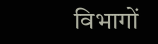विभागों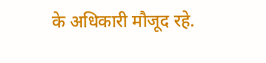के अधिकारी मौजूद रहे.